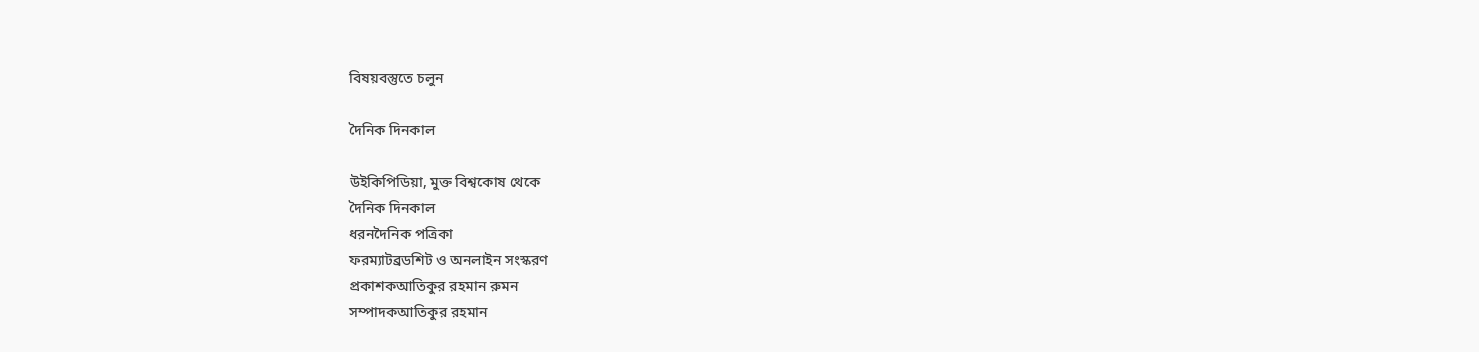বিষয়বস্তুতে চলুন

দৈনিক দিনকাল

উইকিপিডিয়া, মুক্ত বিশ্বকোষ থেকে
দৈনিক দিনকাল
ধরনদৈনিক পত্রিকা
ফরম্যাটব্রডশিট ও অনলাইন সংস্করণ
প্রকাশকআতিকুর রহমান রুমন
সম্পাদকআতিকুর রহমান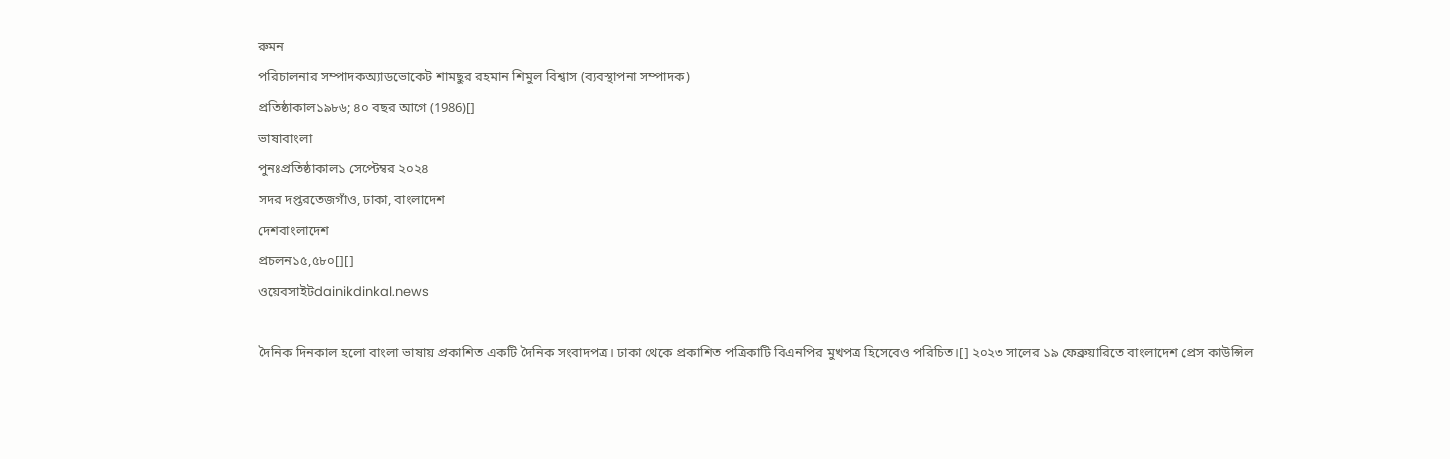রুমন
পরিচালনার সম্পাদকঅ্যাডভোকেট শামছুর রহমান শিমুল বিশ্বাস (ব্যবস্থাপনা সম্পাদক)
প্রতিষ্ঠাকাল১৯৮৬; ৪০ বছর আগে (1986)[]
ভাষাবাংলা
পুনঃপ্রতিষ্ঠাকাল১ সেপ্টেম্বর ২০২৪
সদর দপ্তরতেজগাঁও, ঢাকা, বাংলাদেশ
দেশবাংলাদেশ
প্রচলন১৫,৫৮০[][]
ওয়েবসাইটdainikdinkal.news

দৈনিক দিনকাল হলো বাংলা ভাষায় প্রকাশিত একটি দৈনিক সংবাদপত্র। ঢাকা থেকে প্রকাশিত পত্রিকাটি বিএনপির মুখপত্র হিসেবেও পরিচিত।[] ২০২৩ সালের ১৯ ফেব্রুয়ারিতে বাংলাদেশ প্রেস কাউন্সিল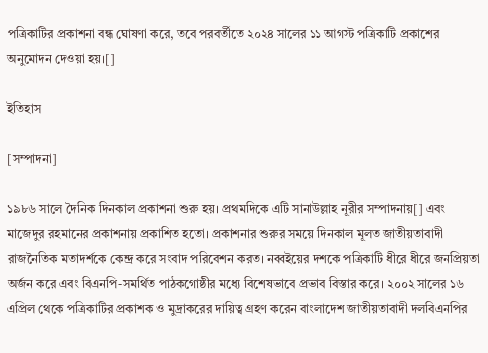পত্রিকাটির প্রকাশনা বন্ধ ঘোষণা করে, তবে পরবর্তীতে ২০২৪ সালের ১১ আগস্ট পত্রিকাটি প্রকাশের অনুমোদন দেওয়া হয়।[]

ইতিহাস

[সম্পাদনা]

১৯৮৬ সালে দৈনিক দিনকাল প্রকাশনা শুরু হয়। প্রথমদিকে এটি সানাউল্লাহ নূরীর সম্পাদনায়[] এবং মাজেদুর রহমানের প্রকাশনায় প্রকাশিত হতো। প্রকাশনার শুরুর সময়ে দিনকাল মূলত জাতীয়তাবাদী রাজনৈতিক মতাদর্শকে কেন্দ্র করে সংবাদ পরিবেশন করত। নব্বইয়ের দশকে পত্রিকাটি ধীরে ধীরে জনপ্রিয়তা অর্জন করে এবং বিএনপি-সমর্থিত পাঠকগোষ্ঠীর মধ্যে বিশেষভাবে প্রভাব বিস্তার করে। ২০০২ সালের ১৬ এপ্রিল থেকে পত্রিকাটির প্রকাশক ও মুদ্রাকরের দায়িত্ব গ্রহণ করেন বাংলাদেশ জাতীয়তাবাদী দলবিএনপির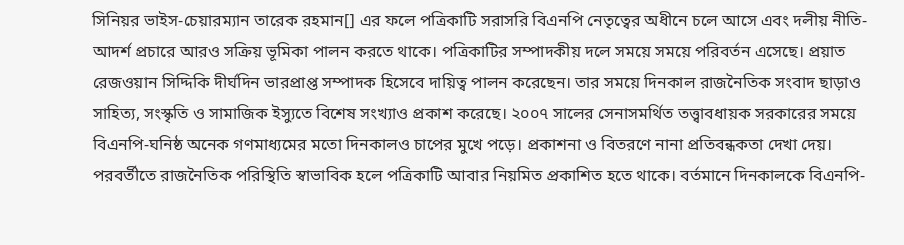সিনিয়র ভাইস-চেয়ারম্যান তারেক রহমান[] এর ফলে পত্রিকাটি সরাসরি বিএনপি নেতৃত্বের অধীনে চলে আসে এবং দলীয় নীতি-আদর্শ প্রচারে আরও সক্রিয় ভূমিকা পালন করতে থাকে। পত্রিকাটির সম্পাদকীয় দলে সময়ে সময়ে পরিবর্তন এসেছে। প্রয়াত রেজওয়ান সিদ্দিকি দীর্ঘদিন ভারপ্রাপ্ত সম্পাদক হিসেবে দায়িত্ব পালন করেছেন। তার সময়ে দিনকাল রাজনৈতিক সংবাদ ছাড়াও সাহিত্য, সংস্কৃতি ও সামাজিক ইস্যুতে বিশেষ সংখ্যাও প্রকাশ করেছে। ২০০৭ সালের সেনাসমর্থিত তত্ত্বাবধায়ক সরকারের সময়ে বিএনপি-ঘনিষ্ঠ অনেক গণমাধ্যমের মতো দিনকালও চাপের মুখে পড়ে। প্রকাশনা ও বিতরণে নানা প্রতিবন্ধকতা দেখা দেয়। পরবর্তীতে রাজনৈতিক পরিস্থিতি স্বাভাবিক হলে পত্রিকাটি আবার নিয়মিত প্রকাশিত হতে থাকে। বর্তমানে দিনকালকে বিএনপি-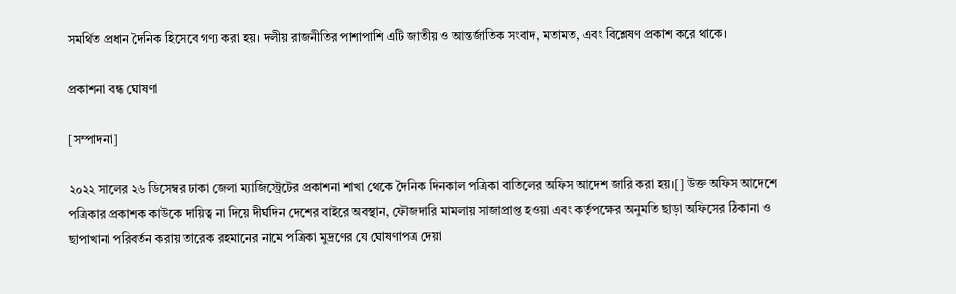সমর্থিত প্রধান দৈনিক হিসেবে গণ্য করা হয়। দলীয় রাজনীতির পাশাপাশি এটি জাতীয় ও আন্তর্জাতিক সংবাদ, মতামত, এবং বিশ্লেষণ প্রকাশ করে থাকে।

প্রকাশনা বন্ধ ঘোষণা

[সম্পাদনা]

২০২২ সালের ২৬ ডিসেম্বর ঢাকা জেলা ম্যাজিস্ট্রেটের প্রকাশনা শাখা থেকে দৈনিক দিনকাল পত্রিকা বাতিলের অফিস আদেশ জারি করা হয়।[] উক্ত অফিস আদেশে পত্রিকার প্রকাশক কাউকে দায়িত্ব না দিয়ে দীর্ঘদিন দেশের বাইরে অবস্থান, ফৌজদারি মামলায় সাজাপ্রাপ্ত হওয়া এবং কর্তৃপক্ষের অনুমতি ছাড়া অফিসের ঠিকানা ও ছাপাখানা পরিবর্তন করায় তারেক রহমানের নামে পত্রিকা মুদ্রণের যে ঘোষণাপত্র দেয়া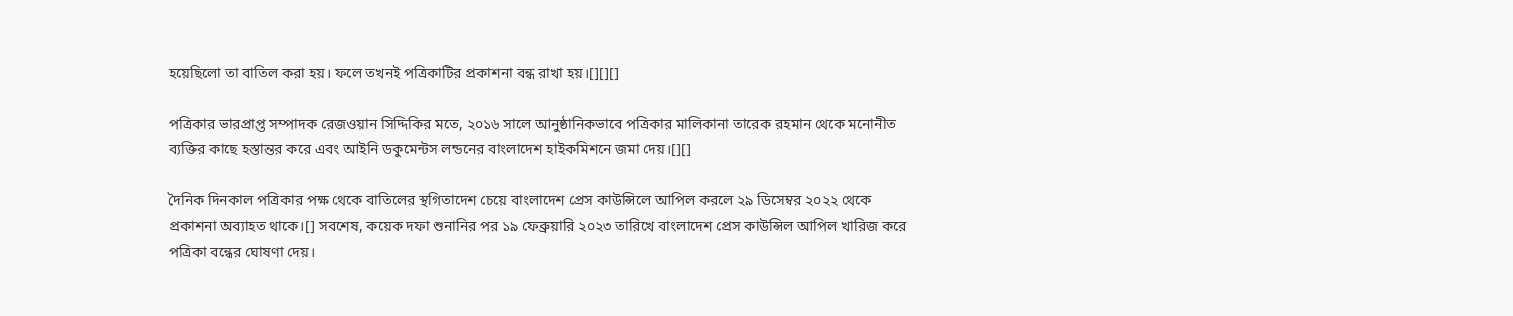হয়েছিলো তা বাতিল করা হয়। ফলে তখনই পত্রিকাটির প্রকাশনা বন্ধ রাখা হয়।[][][]

পত্রিকার ভারপ্রাপ্ত সম্পাদক রেজওয়ান সিদ্দিকির মতে, ২০১৬ সালে আনুষ্ঠানিকভাবে পত্রিকার মালিকানা তারেক রহমান থেকে মনোনীত ব্যক্তির কাছে হস্তান্তর করে এবং আইনি ডকুমেন্টস লন্ডনের বাংলাদেশ হাইকমিশনে জমা দেয়।[][]

দৈনিক দিনকাল পত্রিকার পক্ষ থেকে বাতিলের স্থগিতাদেশ চেয়ে বাংলাদেশ প্রেস কাউন্সিলে আপিল করলে ২৯ ডিসেম্বর ২০২২ থেকে প্রকাশনা অব্যাহত থাকে।[] সবশেষ, কয়েক দফা শুনানির পর ১৯ ফেব্রুয়ারি ২০২৩ তারিখে বাংলাদেশ প্রেস কাউন্সিল আপিল খারিজ করে পত্রিকা বন্ধের ঘোষণা দেয়।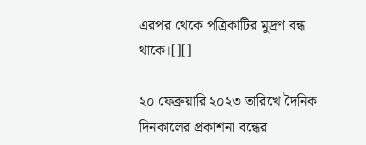এরপর থেকে পত্রিকাটির মুদ্রণ বন্ধ থাকে।[][]

২০ ফেব্রুয়ারি ২০২৩ তারিখে দৈনিক দিনকালের প্রকাশনা বন্ধের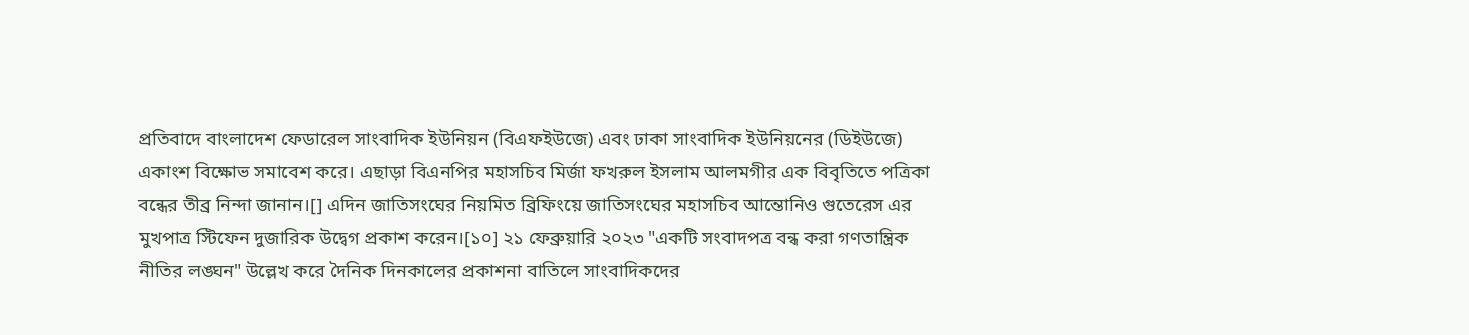প্রতিবাদে বাংলাদেশ ফেডারেল সাংবাদিক ইউনিয়ন (বিএফইউজে) এবং ঢাকা সাংবাদিক ইউনিয়নের (ডিইউজে) একাংশ বিক্ষোভ সমাবেশ করে। এছাড়া বিএনপির মহাসচিব মির্জা ফখরুল ইসলাম আলমগীর এক বিবৃতিতে পত্রিকা বন্ধের তীব্র নিন্দা জানান।[] এদিন জাতিসংঘের নিয়মিত ব্রিফিংয়ে জাতিসংঘের মহাসচিব আন্তোনিও গুতেরেস এর মুখপাত্র স্টিফেন দুজারিক উদ্বেগ প্রকাশ করেন।[১০] ২১ ফেব্রুয়ারি ২০২৩ "একটি সংবাদপত্র বন্ধ করা গণতান্ত্রিক নীতির লঙ্ঘন" উল্লেখ করে দৈনিক দিনকালের প্রকাশনা বাতিলে সাংবাদিকদের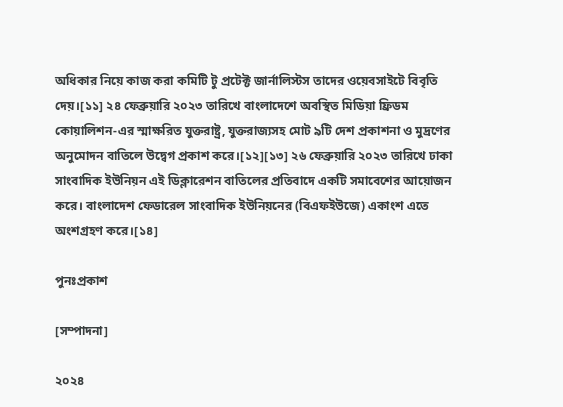অধিকার নিয়ে কাজ করা কমিটি টু প্রটেক্ট জার্নালিস্টস তাদের ওয়েবসাইটে বিবৃতি দেয়।[১১] ২৪ ফেব্রুয়ারি ২০২৩ তারিখে বাংলাদেশে অবস্থিত মিডিয়া ফ্রিডম কোয়ালিশন-এর স্মাক্ষরিত যুক্তরাষ্ট্র, যুক্তরাজ্যসহ মোট ৯টি দেশ প্রকাশনা ও মুদ্রণের অনুমোদন বাতিলে উদ্বেগ প্রকাশ করে।[১২][১৩] ২৬ ফেব্রুয়ারি ২০২৩ তারিখে ঢাকা সাংবাদিক ইউনিয়ন এই ডিক্লারেশন বাতিলের প্রতিবাদে একটি সমাবেশের আয়োজন করে। বাংলাদেশ ফেডারেল সাংবাদিক ইউনিয়নের (বিএফইউজে) একাংশ এতে অংশগ্রহণ করে।[১৪]

পুনঃপ্রকাশ

[সম্পাদনা]

২০২৪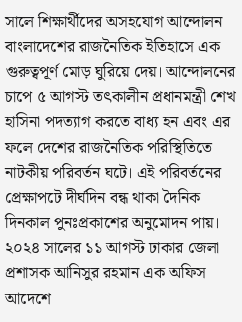সালে শিক্ষার্থীদের অসহযোগ আন্দোলন বাংলাদেশের রাজনৈতিক ইতিহাসে এক গুরুত্বপূর্ণ মোড় ঘুরিয়ে দেয়। আন্দোলনের চাপে ৫ আগস্ট তৎকালীন প্রধানমন্ত্রী শেখ হাসিনা পদত্যাগ করতে বাধ্য হন এবং এর ফলে দেশের রাজনৈতিক পরিস্থিতিতে নাটকীয় পরিবর্তন ঘটে। এই পরিবর্তনের প্রেক্ষাপটে দীর্ঘদিন বন্ধ থাকা দৈনিক দিনকাল পুনঃপ্রকাশের অনুমোদন পায়। ২০২৪ সালের ১১ আগস্ট ঢাকার জেলা প্রশাসক আনিসুর রহমান এক অফিস আদেশে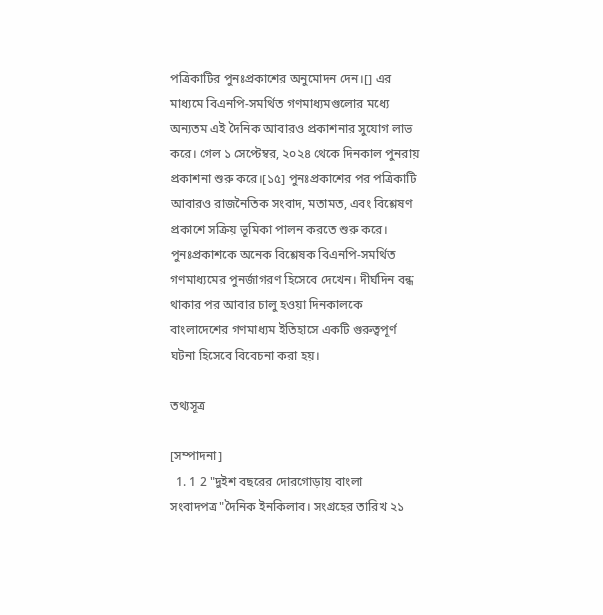পত্রিকাটির পুনঃপ্রকাশের অনুমোদন দেন।[] এর মাধ্যমে বিএনপি-সমর্থিত গণমাধ্যমগুলোর মধ্যে অন্যতম এই দৈনিক আবারও প্রকাশনার সুযোগ লাভ করে। গেল ১ সেপ্টেম্বর, ২০২৪ থেকে দিনকাল পুনরায় প্রকাশনা শুরু করে।[১৫] পুনঃপ্রকাশের পর পত্রিকাটি আবারও রাজনৈতিক সংবাদ, মতামত, এবং বিশ্লেষণ প্রকাশে সক্রিয় ভূমিকা পালন করতে শুরু করে। পুনঃপ্রকাশকে অনেক বিশ্লেষক বিএনপি-সমর্থিত গণমাধ্যমের পুনর্জাগরণ হিসেবে দেখেন। দীর্ঘদিন বন্ধ থাকার পর আবার চালু হওয়া দিনকালকে বাংলাদেশের গণমাধ্যম ইতিহাসে একটি গুরুত্বপূর্ণ ঘটনা হিসেবে বিবেচনা করা হয়।

তথ্যসূত্র

[সম্পাদনা]
  1. 1 2 "দুইশ বছরের দোরগোড়ায় বাংলা সংবাদপত্র"দৈনিক ইনকিলাব। সংগ্রহের তারিখ ২১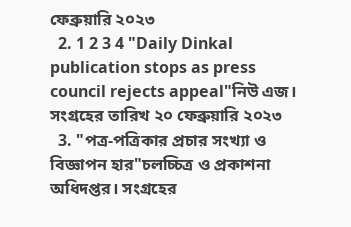ফেব্রুয়ারি ২০২৩
  2. 1 2 3 4 "Daily Dinkal publication stops as press council rejects appeal"নিউ এজ। সংগ্রহের তারিখ ২০ ফেব্রুয়ারি ২০২৩
  3. "পত্র-পত্রিকার প্রচার সংখ্যা ও বিজ্ঞাপন হার"চলচ্চিত্র ও প্রকাশনা অধিদপ্তর। সংগ্রহের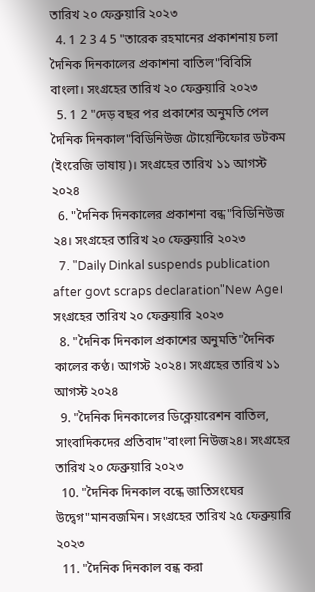তারিখ ২০ ফেব্রুয়ারি ২০২৩
  4. 1 2 3 4 5 "তারেক রহমানের প্রকাশনায় চলা দৈনিক দিনকালের প্রকাশনা বাতিল"বিবিসি বাংলা। সংগ্রহের তারিখ ২০ ফেব্রুয়ারি ২০২৩
  5. 1 2 "দেড় বছর পর প্রকাশের অনুমতি পেল দৈনিক দিনকাল"বিডিনিউজ টোয়েন্টিফোর ডটকম (ইংরেজি ভাষায়)। সংগ্রহের তারিখ ১১ আগস্ট ২০২৪
  6. "দৈনিক দিনকালের প্রকাশনা বন্ধ"বিডিনিউজ ২৪। সংগ্রহের তারিখ ২০ ফেব্রুয়ারি ২০২৩
  7. "Daily Dinkal suspends publication after govt scraps declaration"New Age। সংগ্রহের তারিখ ২০ ফেব্রুয়ারি ২০২৩
  8. "দৈনিক দিনকাল প্রকাশের অনুমতি"দৈনিক কালের কণ্ঠ। আগস্ট ২০২৪। সংগ্রহের তারিখ ১১ আগস্ট ২০২৪
  9. "দৈনিক দিনকালের ডিক্লেয়ারেশন বাতিল, সাংবাদিকদের প্রতিবাদ"বাংলা নিউজ২৪। সংগ্রহের তারিখ ২০ ফেব্রুয়ারি ২০২৩
  10. "দৈনিক দিনকাল বন্ধে জাতিসংঘের উদ্বেগ"মানবজমিন। সংগ্রহের তারিখ ২৫ ফেব্রুয়ারি ২০২৩
  11. "দৈনিক দিনকাল বন্ধ করা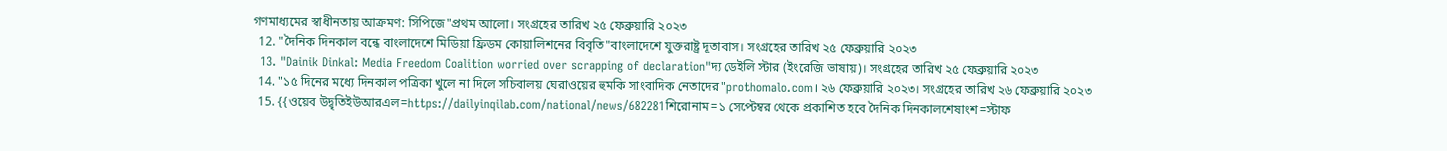গণমাধ্যমের স্বাধীনতায় আক্রমণ: সিপিজে"প্রথম আলো। সংগ্রহের তারিখ ২৫ ফেব্রুয়ারি ২০২৩
  12. "দৈনিক দিনকাল বন্ধে বাংলাদেশে মিডিয়া ফ্রিডম কোয়ালিশনের বিবৃতি"বাংলাদেশে যুক্তরাষ্ট্র দূতাবাস। সংগ্রহের তারিখ ২৫ ফেব্রুয়ারি ২০২৩
  13. "Dainik Dinkal: Media Freedom Coalition worried over scrapping of declaration"দ্য ডেইলি স্টার (ইংরেজি ভাষায়)। সংগ্রহের তারিখ ২৫ ফেব্রুয়ারি ২০২৩
  14. "১৫ দিনের মধ্যে দিনকাল পত্রিকা খুলে না দিলে সচিবালয় ঘেরাওয়ের হুমকি সাংবাদিক নেতাদের"prothomalo.com। ২৬ ফেব্রুয়ারি ২০২৩। সংগ্রহের তারিখ ২৬ ফেব্রুয়ারি ২০২৩
  15. {{ওয়েব উদ্বৃতিইউআরএল=https://dailyinqilab.com/national/news/682281শিরোনাম=১ সেপ্টেম্বর থেকে প্রকাশিত হবে দৈনিক দিনকালশেষাংশ=স্টাফ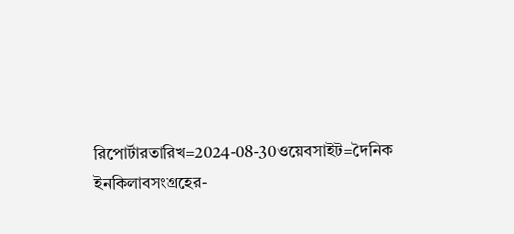রিপোর্টারতারিখ=2024-08-30ওয়েবসাইট=দৈনিক ইনকিলাবসংগ্রহের-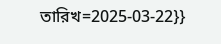তারিখ=2025-03-22}}